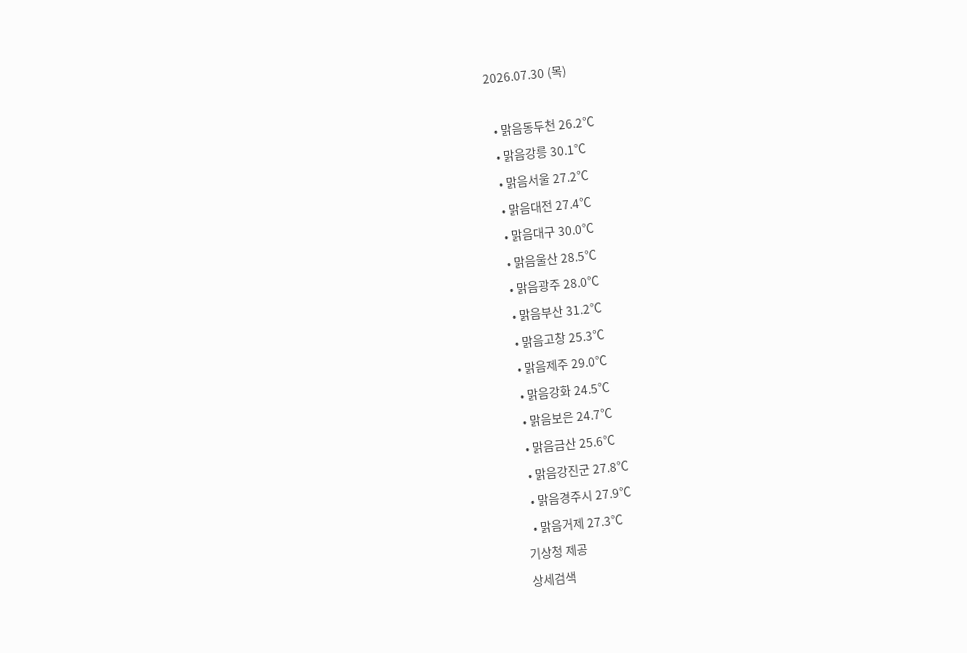2026.07.30 (목)

  • 맑음동두천 26.2℃
  • 맑음강릉 30.1℃
  • 맑음서울 27.2℃
  • 맑음대전 27.4℃
  • 맑음대구 30.0℃
  • 맑음울산 28.5℃
  • 맑음광주 28.0℃
  • 맑음부산 31.2℃
  • 맑음고창 25.3℃
  • 맑음제주 29.0℃
  • 맑음강화 24.5℃
  • 맑음보은 24.7℃
  • 맑음금산 25.6℃
  • 맑음강진군 27.8℃
  • 맑음경주시 27.9℃
  • 맑음거제 27.3℃
기상청 제공
상세검색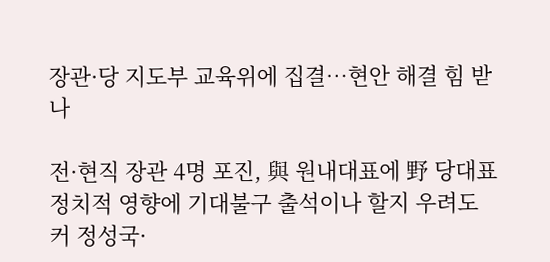장관·당 지도부 교육위에 집결…현안 해결 힘 받나

전·현직 장관 4명 포진, 與 원내대표에 野 당대표 정치적 영향에 기대불구 출석이나 할지 우려도 커 정성국·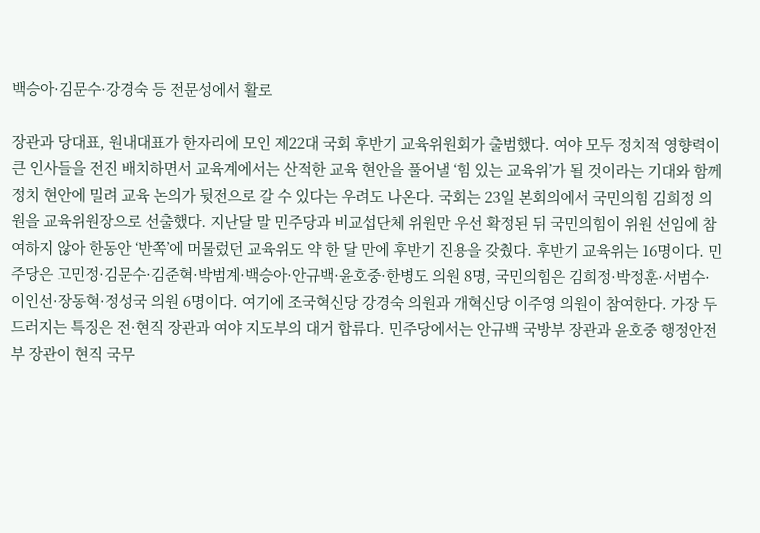백승아·김문수·강경숙 등 전문성에서 활로

장관과 당대표, 원내대표가 한자리에 모인 제22대 국회 후반기 교육위원회가 출범했다. 여야 모두 정치적 영향력이 큰 인사들을 전진 배치하면서 교육계에서는 산적한 교육 현안을 풀어낼 ‘힘 있는 교육위’가 될 것이라는 기대와 함께 정치 현안에 밀려 교육 논의가 뒷전으로 갈 수 있다는 우려도 나온다. 국회는 23일 본회의에서 국민의힘 김희정 의원을 교육위원장으로 선출했다. 지난달 말 민주당과 비교섭단체 위원만 우선 확정된 뒤 국민의힘이 위원 선임에 참여하지 않아 한동안 ‘반쪽’에 머물렀던 교육위도 약 한 달 만에 후반기 진용을 갖췄다. 후반기 교육위는 16명이다. 민주당은 고민정·김문수·김준혁·박범계·백승아·안규백·윤호중·한병도 의원 8명, 국민의힘은 김희정·박정훈·서범수·이인선·장동혁·정성국 의원 6명이다. 여기에 조국혁신당 강경숙 의원과 개혁신당 이주영 의원이 참여한다. 가장 두드러지는 특징은 전·현직 장관과 여야 지도부의 대거 합류다. 민주당에서는 안규백 국방부 장관과 윤호중 행정안전부 장관이 현직 국무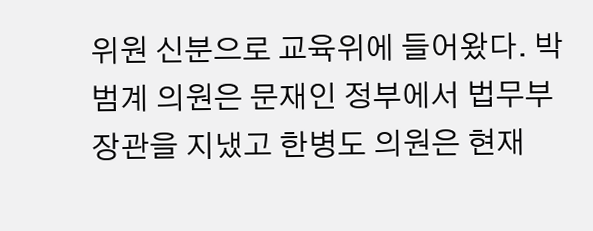위원 신분으로 교육위에 들어왔다. 박범계 의원은 문재인 정부에서 법무부 장관을 지냈고 한병도 의원은 현재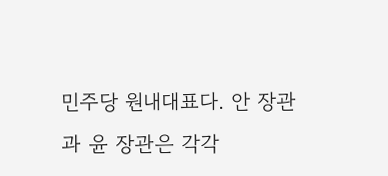민주당 원내대표다. 안 장관과 윤 장관은 각각